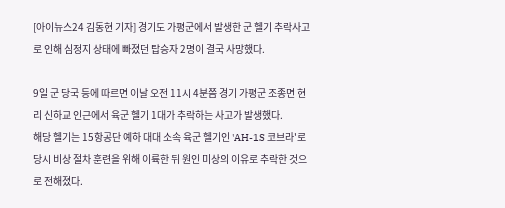[아이뉴스24 김동현 기자] 경기도 가평군에서 발생한 군 헬기 추락사고로 인해 심정지 상태에 빠졌던 탑승자 2명이 결국 사망했다.

9일 군 당국 등에 따르면 이날 오전 11시 4분쯤 경기 가평군 조종면 현리 신하교 인근에서 육군 헬기 1대가 추락하는 사고가 발생했다.
해당 헬기는 15항공단 예하 대대 소속 육군 헬기인 'AH-1S 코브라'로 당시 비상 절차 훈련을 위해 이륙한 뒤 원인 미상의 이유로 추락한 것으로 전해졌다.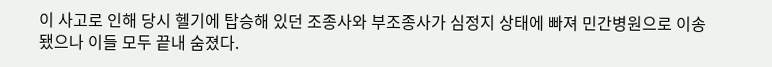이 사고로 인해 당시 헬기에 탑승해 있던 조종사와 부조종사가 심정지 상태에 빠져 민간병원으로 이송됐으나 이들 모두 끝내 숨졌다.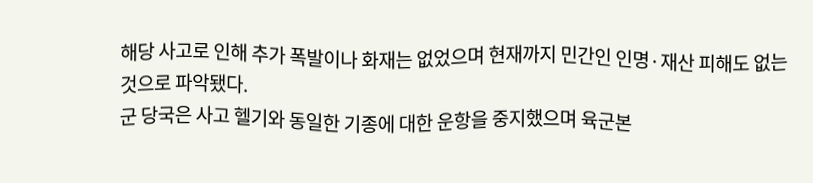해당 사고로 인해 추가 폭발이나 화재는 없었으며 현재까지 민간인 인명·재산 피해도 없는 것으로 파악됐다.
군 당국은 사고 헬기와 동일한 기종에 대한 운항을 중지했으며 육군본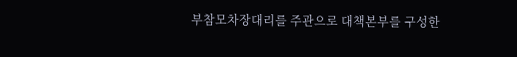부참모차장대리를 주관으로 대책본부를 구성한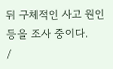뒤 구체적인 사고 원인 등을 조사 중이다.
/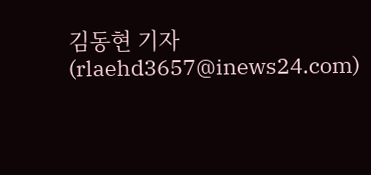김동현 기자(rlaehd3657@inews24.com)